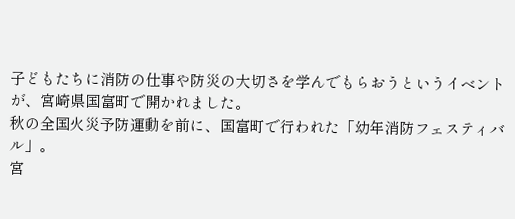子どもたちに消防の仕事や防災の大切さを学んでもらおうというイベントが、宮崎県国富町で開かれました。
秋の全国火災予防運動を前に、国富町で行われた「幼年消防フェスティバル」。
宮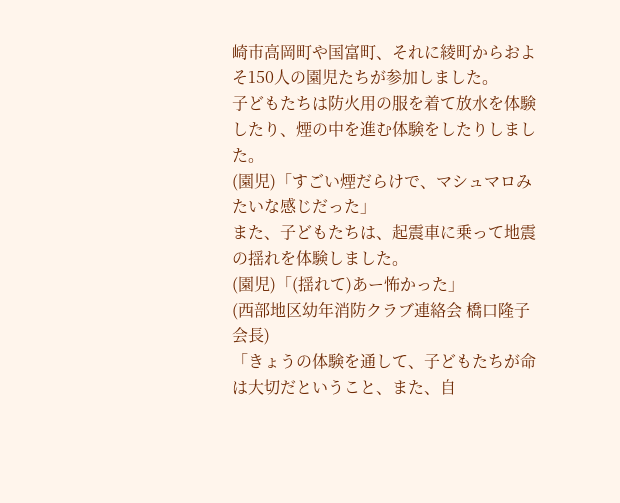崎市高岡町や国富町、それに綾町からおよそ150人の園児たちが参加しました。
子どもたちは防火用の服を着て放水を体験したり、煙の中を進む体験をしたりしました。
(園児)「すごい煙だらけで、マシュマロみたいな感じだった」
また、子どもたちは、起震車に乗って地震の揺れを体験しました。
(園児)「(揺れて)あー怖かった」
(西部地区幼年消防クラブ連絡会 橋口隆子会長)
「きょうの体験を通して、子どもたちが命は大切だということ、また、自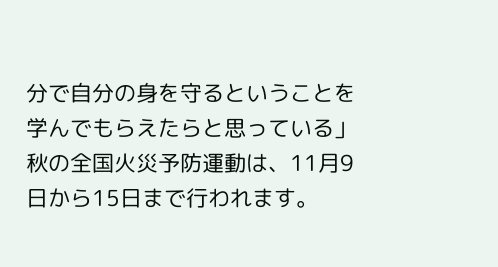分で自分の身を守るということを学んでもらえたらと思っている」
秋の全国火災予防運動は、11月9日から15日まで行われます。